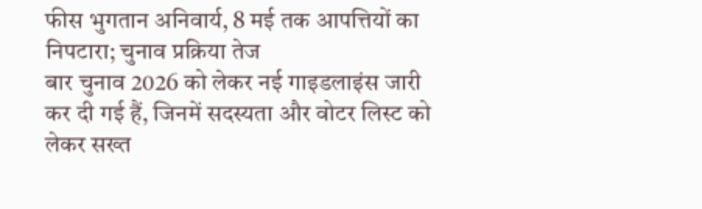फीस भुगतान अनिवार्य, 8 मई तक आपत्तियों का निपटारा; चुनाव प्रक्रिया तेज
बार चुनाव 2026 को लेकर नई गाइडलाइंस जारी कर दी गई हैं, जिनमें सदस्यता और वोटर लिस्ट को लेकर सख्त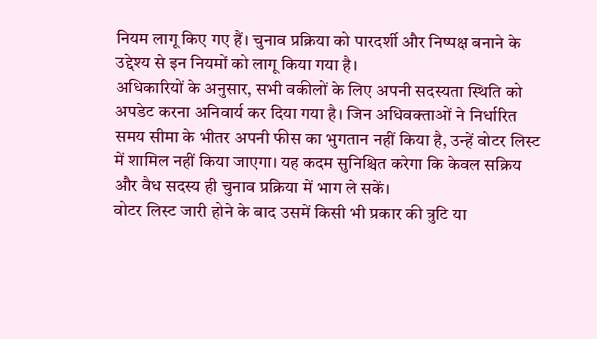नियम लागू किए गए हैं। चुनाव प्रक्रिया को पारदर्शी और निष्पक्ष बनाने के उद्देश्य से इन नियमों को लागू किया गया है।
अधिकारियों के अनुसार, सभी वकीलों के लिए अपनी सदस्यता स्थिति को अपडेट करना अनिवार्य कर दिया गया है। जिन अधिवक्ताओं ने निर्धारित समय सीमा के भीतर अपनी फीस का भुगतान नहीं किया है, उन्हें वोटर लिस्ट में शामिल नहीं किया जाएगा। यह कदम सुनिश्चित करेगा कि केवल सक्रिय और वैध सदस्य ही चुनाव प्रक्रिया में भाग ले सकें।
वोटर लिस्ट जारी होने के बाद उसमें किसी भी प्रकार की त्रुटि या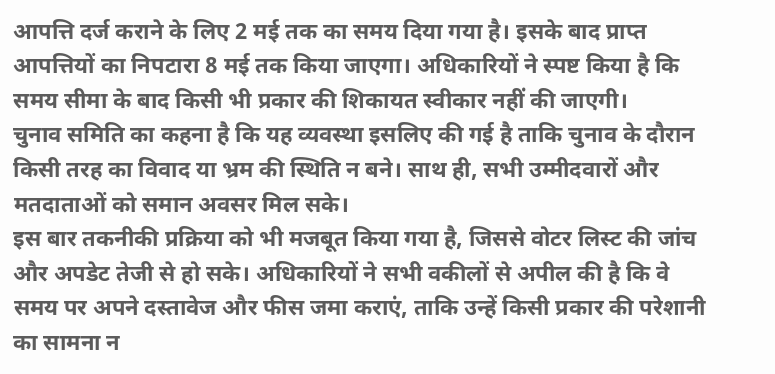आपत्ति दर्ज कराने के लिए 2 मई तक का समय दिया गया है। इसके बाद प्राप्त आपत्तियों का निपटारा 8 मई तक किया जाएगा। अधिकारियों ने स्पष्ट किया है कि समय सीमा के बाद किसी भी प्रकार की शिकायत स्वीकार नहीं की जाएगी।
चुनाव समिति का कहना है कि यह व्यवस्था इसलिए की गई है ताकि चुनाव के दौरान किसी तरह का विवाद या भ्रम की स्थिति न बने। साथ ही, सभी उम्मीदवारों और मतदाताओं को समान अवसर मिल सके।
इस बार तकनीकी प्रक्रिया को भी मजबूत किया गया है, जिससे वोटर लिस्ट की जांच और अपडेट तेजी से हो सके। अधिकारियों ने सभी वकीलों से अपील की है कि वे समय पर अपने दस्तावेज और फीस जमा कराएं, ताकि उन्हें किसी प्रकार की परेशानी का सामना न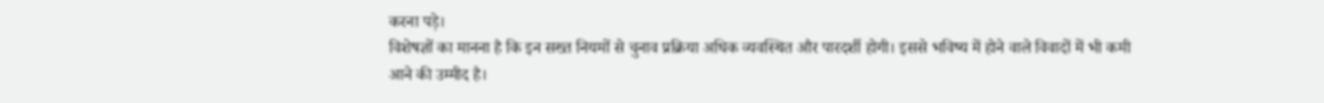करना पड़े।
विशेषज्ञों का मानना है कि इन सख्त नियमों से चुनाव प्रक्रिया अधिक व्यवस्थित और पारदर्शी होगी। इससे भविष्य में होने वाले विवादों में भी कमी आने की उम्मीद है।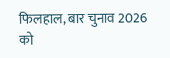फिलहाल, बार चुनाव 2026 को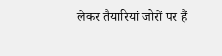लेकर तैयारियां जोरों पर हैं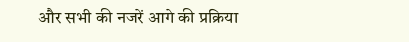और सभी की नजरें आगे की प्रक्रिया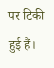पर टिकी हुई हैं।